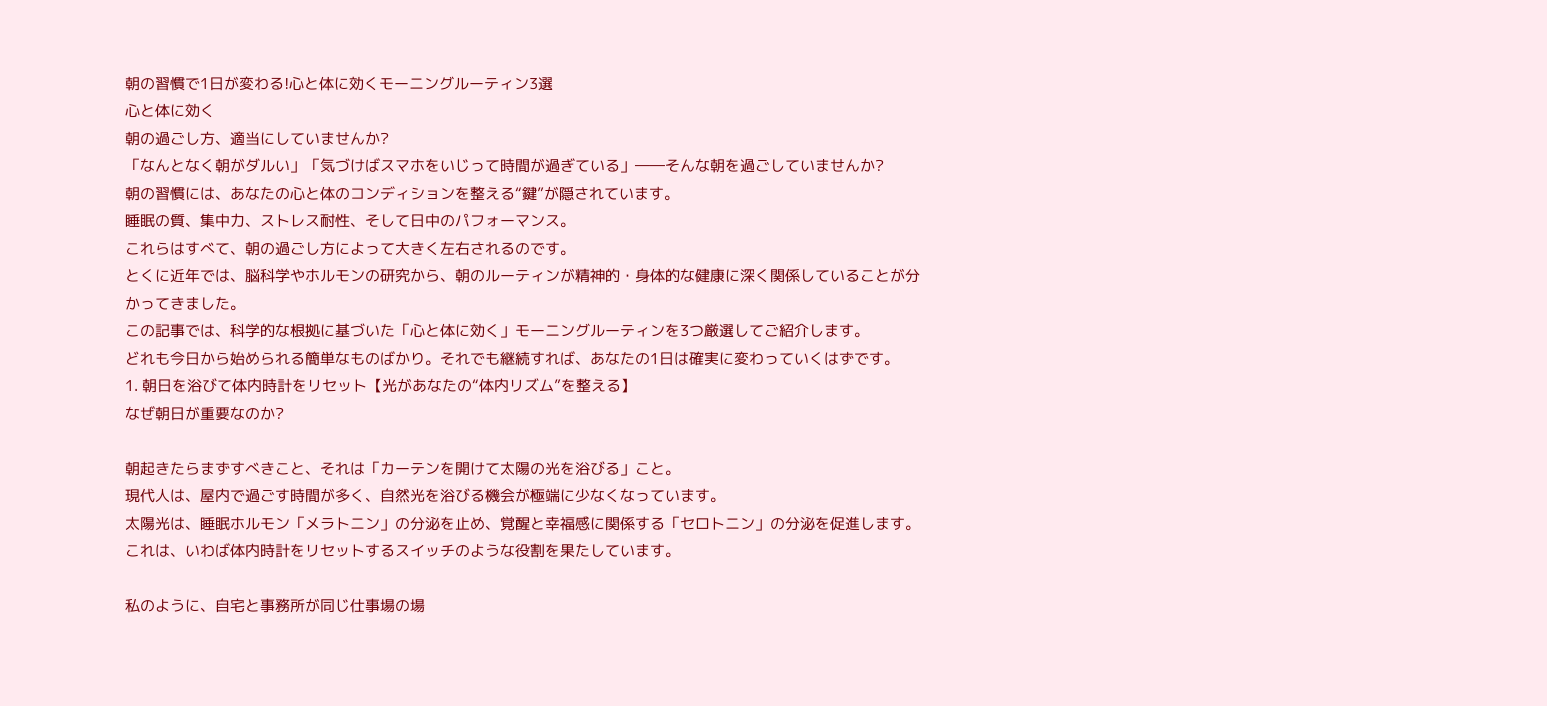朝の習慣で1日が変わる!心と体に効くモーニングルーティン3選
心と体に効く
朝の過ごし方、適当にしていませんか?
「なんとなく朝がダルい」「気づけばスマホをいじって時間が過ぎている」――そんな朝を過ごしていませんか?
朝の習慣には、あなたの心と体のコンディションを整える“鍵”が隠されています。
睡眠の質、集中力、ストレス耐性、そして日中のパフォーマンス。
これらはすべて、朝の過ごし方によって大きく左右されるのです。
とくに近年では、脳科学やホルモンの研究から、朝のルーティンが精神的・身体的な健康に深く関係していることが分かってきました。
この記事では、科学的な根拠に基づいた「心と体に効く」モーニングルーティンを3つ厳選してご紹介します。
どれも今日から始められる簡単なものばかり。それでも継続すれば、あなたの1日は確実に変わっていくはずです。
1. 朝日を浴びて体内時計をリセット【光があなたの“体内リズム”を整える】
なぜ朝日が重要なのか?

朝起きたらまずすべきこと、それは「カーテンを開けて太陽の光を浴びる」こと。
現代人は、屋内で過ごす時間が多く、自然光を浴びる機会が極端に少なくなっています。
太陽光は、睡眠ホルモン「メラトニン」の分泌を止め、覚醒と幸福感に関係する「セロトニン」の分泌を促進します。
これは、いわば体内時計をリセットするスイッチのような役割を果たしています。

私のように、自宅と事務所が同じ仕事場の場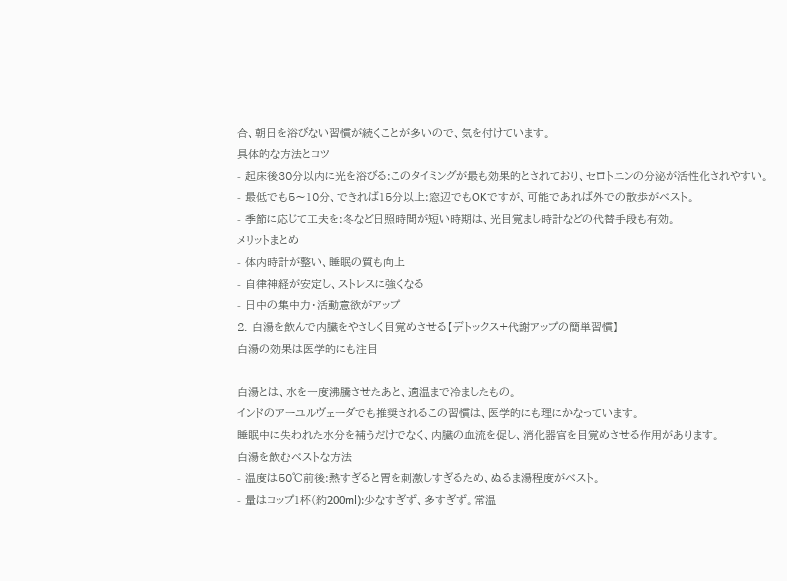合、朝日を浴びない習慣が続くことが多いので、気を付けています。
具体的な方法とコツ
- 起床後30分以内に光を浴びる:このタイミングが最も効果的とされており、セロトニンの分泌が活性化されやすい。
- 最低でも5〜10分、できれば15分以上:窓辺でもOKですが、可能であれば外での散歩がベスト。
- 季節に応じて工夫を:冬など日照時間が短い時期は、光目覚まし時計などの代替手段も有効。
メリットまとめ
- 体内時計が整い、睡眠の質も向上
- 自律神経が安定し、ストレスに強くなる
- 日中の集中力・活動意欲がアップ
2. 白湯を飲んで内臓をやさしく目覚めさせる【デトックス+代謝アップの簡単習慣】
白湯の効果は医学的にも注目

白湯とは、水を一度沸騰させたあと、適温まで冷ましたもの。
インドのアーユルヴェーダでも推奨されるこの習慣は、医学的にも理にかなっています。
睡眠中に失われた水分を補うだけでなく、内臓の血流を促し、消化器官を目覚めさせる作用があります。
白湯を飲むベストな方法
- 温度は50℃前後:熱すぎると胃を刺激しすぎるため、ぬるま湯程度がベスト。
- 量はコップ1杯(約200ml):少なすぎず、多すぎず。常温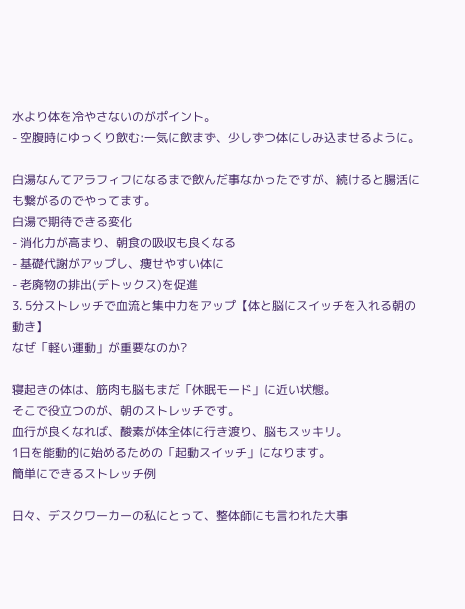水より体を冷やさないのがポイント。
- 空腹時にゆっくり飲む:一気に飲まず、少しずつ体にしみ込ませるように。

白湯なんてアラフィフになるまで飲んだ事なかったですが、続けると腸活にも繋がるのでやってます。
白湯で期待できる変化
- 消化力が高まり、朝食の吸収も良くなる
- 基礎代謝がアップし、痩せやすい体に
- 老廃物の排出(デトックス)を促進
3. 5分ストレッチで血流と集中力をアップ【体と脳にスイッチを入れる朝の動き】
なぜ「軽い運動」が重要なのか?

寝起きの体は、筋肉も脳もまだ「休眠モード」に近い状態。
そこで役立つのが、朝のストレッチです。
血行が良くなれば、酸素が体全体に行き渡り、脳もスッキリ。
1日を能動的に始めるための「起動スイッチ」になります。
簡単にできるストレッチ例

日々、デスクワーカーの私にとって、整体師にも言われた大事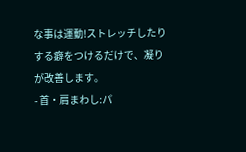な事は運動!ストレッチしたりする癖をつけるだけで、凝りが改善します。
- 首・肩まわし:パ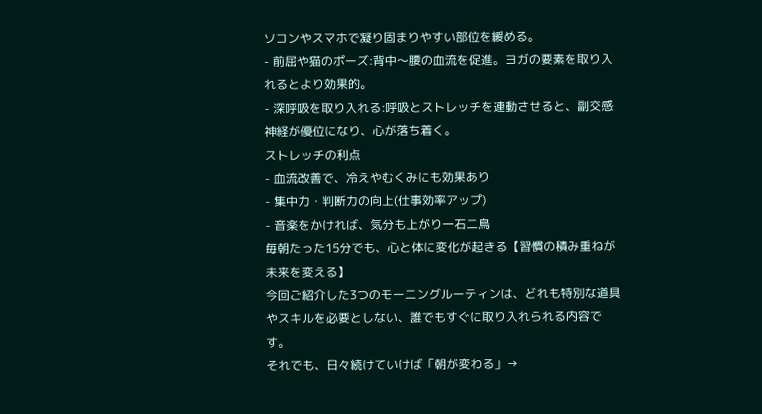ソコンやスマホで凝り固まりやすい部位を緩める。
- 前屈や猫のポーズ:背中〜腰の血流を促進。ヨガの要素を取り入れるとより効果的。
- 深呼吸を取り入れる:呼吸とストレッチを連動させると、副交感神経が優位になり、心が落ち着く。
ストレッチの利点
- 血流改善で、冷えやむくみにも効果あり
- 集中力・判断力の向上(仕事効率アップ)
- 音楽をかければ、気分も上がり一石二鳥
毎朝たった15分でも、心と体に変化が起きる【習慣の積み重ねが未来を変える】
今回ご紹介した3つのモーニングルーティンは、どれも特別な道具やスキルを必要としない、誰でもすぐに取り入れられる内容です。
それでも、日々続けていけば「朝が変わる」→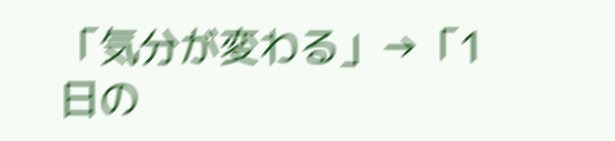「気分が変わる」→「1日の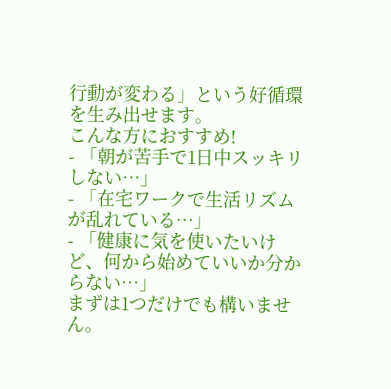行動が変わる」という好循環を生み出せます。
こんな方におすすめ!
- 「朝が苦手で1日中スッキリしない…」
- 「在宅ワークで生活リズムが乱れている…」
- 「健康に気を使いたいけど、何から始めていいか分からない…」
まずは1つだけでも構いません。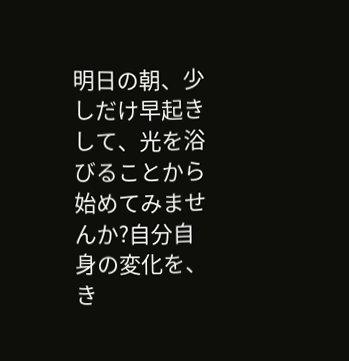明日の朝、少しだけ早起きして、光を浴びることから始めてみませんか?自分自身の変化を、き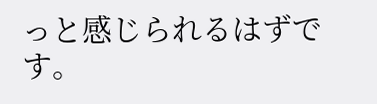っと感じられるはずです。